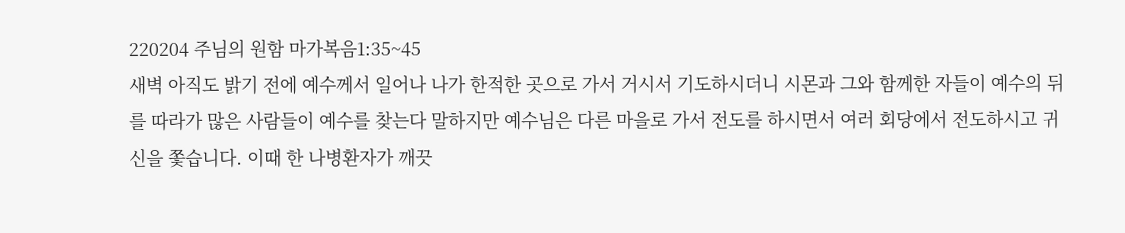220204 주님의 원함 마가복음1:35~45
새벽 아직도 밝기 전에 예수께서 일어나 나가 한적한 곳으로 가서 거시서 기도하시더니 시몬과 그와 함께한 자들이 예수의 뒤를 따라가 많은 사람들이 예수를 찾는다 말하지만 예수님은 다른 마을로 가서 전도를 하시면서 여러 회당에서 전도하시고 귀신을 쫓습니다. 이때 한 나병환자가 깨끗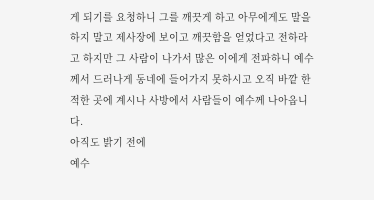게 되기를 요청하니 그를 깨끗게 하고 아무에게도 말을 하지 말고 제사장에 보이고 깨끗함을 얻었다고 전하라고 하지만 그 사람이 나가서 많은 이에게 전파하니 예수께서 드러나게 동네에 들어가지 못하시고 오직 바깥 한적한 곳에 계시나 사방에서 사람들이 예수께 나아옵니다.
아직도 밝기 전에
예수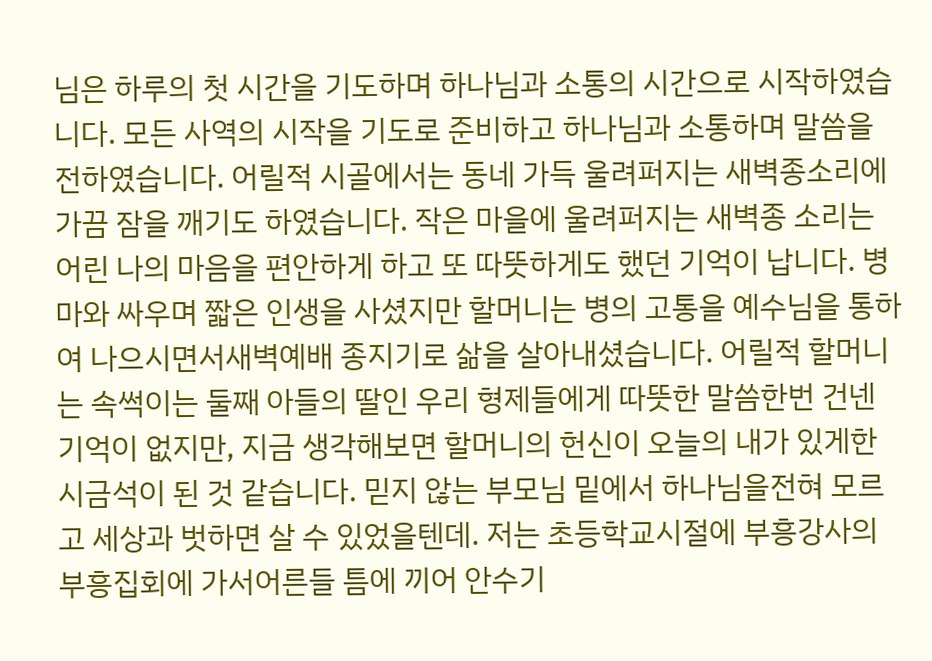님은 하루의 첫 시간을 기도하며 하나님과 소통의 시간으로 시작하였습니다. 모든 사역의 시작을 기도로 준비하고 하나님과 소통하며 말씀을 전하였습니다. 어릴적 시골에서는 동네 가득 울려퍼지는 새벽종소리에 가끔 잠을 깨기도 하였습니다. 작은 마을에 울려퍼지는 새벽종 소리는 어린 나의 마음을 편안하게 하고 또 따뜻하게도 했던 기억이 납니다. 병마와 싸우며 짧은 인생을 사셨지만 할머니는 병의 고통을 예수님을 통하여 나으시면서새벽예배 종지기로 삶을 살아내셨습니다. 어릴적 할머니는 속썩이는 둘째 아들의 딸인 우리 형제들에게 따뜻한 말씀한번 건넨 기억이 없지만, 지금 생각해보면 할머니의 헌신이 오늘의 내가 있게한 시금석이 된 것 같습니다. 믿지 않는 부모님 밑에서 하나님을전혀 모르고 세상과 벗하면 살 수 있었을텐데. 저는 초등학교시절에 부흥강사의 부흥집회에 가서어른들 틈에 끼어 안수기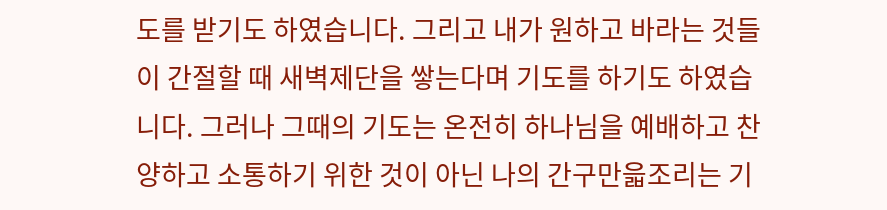도를 받기도 하였습니다. 그리고 내가 원하고 바라는 것들이 간절할 때 새벽제단을 쌓는다며 기도를 하기도 하였습니다. 그러나 그때의 기도는 온전히 하나님을 예배하고 찬양하고 소통하기 위한 것이 아닌 나의 간구만읇조리는 기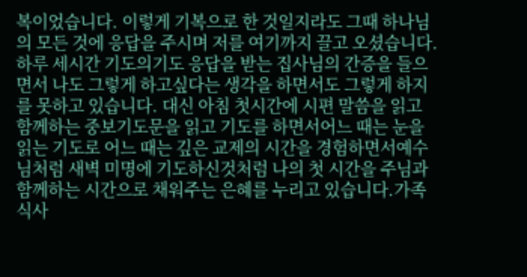복이었습니다. 이렇게 기복으로 한 것일지라도 그때 하나님의 모든 것에 응답을 주시며 저를 여기까지 끌고 오셨습니다. 하루 세시간 기도의기도 응답을 받는 집사님의 간증을 들으면서 나도 그렇게 하고싶다는 생각을 하면서도 그렇게 하지를 못하고 있습니다. 대신 아침 첫시간에 시편 말씀을 읽고 함께하는 중보기도문을 읽고 기도를 하면서어느 때는 눈을 읽는 기도로 어느 때는 깊은 교제의 시간을 경험하면서예수님처럼 새벽 미명에 기도하신것처럼 나의 첫 시간을 주님과 함께하는 시간으로 채워주는 은혜를 누리고 있습니다.가족 식사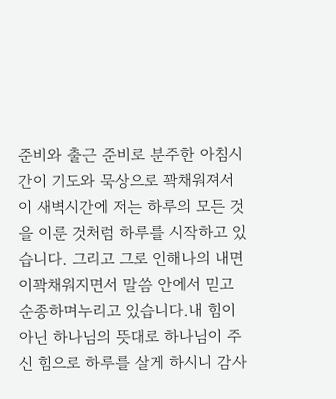준비와 출근 준비로 분주한 아침시간이 기도와 묵상으로 꽉채워져서 이 새벽시간에 저는 하루의 모든 것을 이룬 것처럼 하루를 시작하고 있습니다. 그리고 그로 인해나의 내면이꽉채워지면서 말씀 안에서 믿고 순종하며누리고 있습니다.내 힘이 아닌 하나님의 뜻대로 하나님이 주신 힘으로 하루를 살게 하시니 감사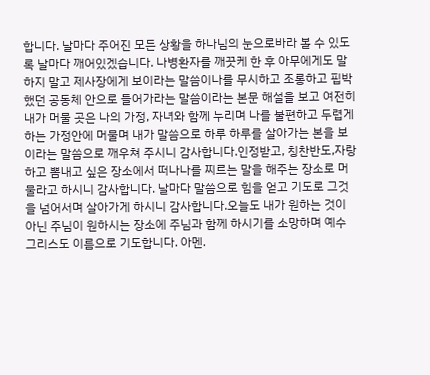합니다. 날마다 주어진 모든 상황을 하나님의 눈으로바라 볼 수 있도록 날마다 깨어있겠습니다. 나병환자를 깨끗케 한 후 아무에게도 말하지 말고 제사장에게 보이라는 말씀이나를 무시하고 조롱하고 핍박했던 공동체 안으로 들어가라는 말씀이라는 본문 해설을 보고 여전히 내가 머물 곳은 나의 가정, 자녀와 함께 누리며 나를 불편하고 두렵게 하는 가정안에 머물며 내가 말씀으로 하루 하루를 살아가는 본을 보이라는 말씀으로 깨우쳐 주시니 감사합니다.인정받고, 칭찬반도,자랑하고 뽐내고 싶은 장소에서 떠나나를 찌르는 말을 해주는 장소로 머물라고 하시니 감사합니다. 날마다 말씀으로 힘을 얻고 기도로 그것을 넘어서며 살아가게 하시니 감사합니다.오늘도 내가 원하는 것이 아닌 주님이 원하시는 장소에 주님과 함께 하시기를 소망하며 예수 그리스도 이름으로 기도합니다. 아멘.